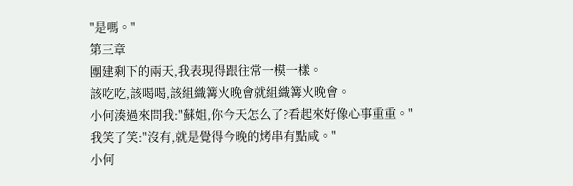"是嗎。"
第三章
團建剩下的兩天,我表現得跟往常一模一樣。
該吃吃,該喝喝,該組織篝火晚會就組織篝火晚會。
小何湊過來問我:"蘇姐,你今天怎么了?看起來好像心事重重。"
我笑了笑:"沒有,就是覺得今晚的烤串有點咸。"
小何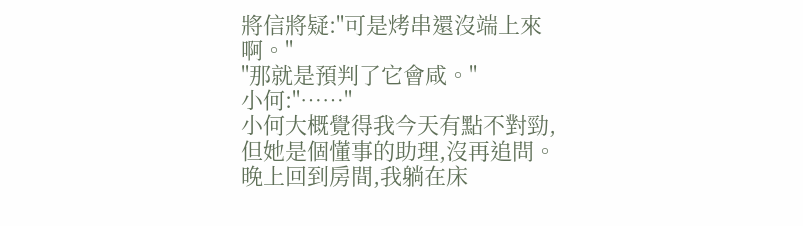將信將疑:"可是烤串還沒端上來啊。"
"那就是預判了它會咸。"
小何:"……"
小何大概覺得我今天有點不對勁,但她是個懂事的助理,沒再追問。
晚上回到房間,我躺在床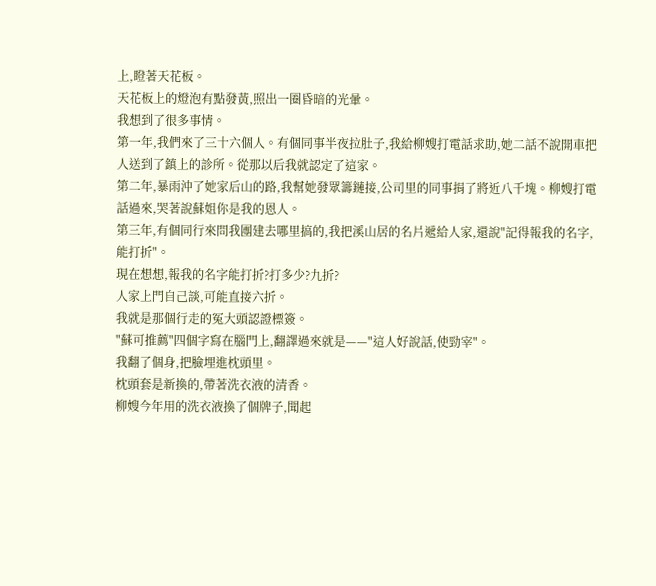上,瞪著天花板。
天花板上的燈泡有點發黃,照出一圈昏暗的光暈。
我想到了很多事情。
第一年,我們來了三十六個人。有個同事半夜拉肚子,我給柳嫂打電話求助,她二話不說開車把人送到了鎮上的診所。從那以后我就認定了這家。
第二年,暴雨沖了她家后山的路,我幫她發眾籌鏈接,公司里的同事捐了將近八千塊。柳嫂打電話過來,哭著說蘇姐你是我的恩人。
第三年,有個同行來問我團建去哪里搞的,我把溪山居的名片遞給人家,還說"記得報我的名字,能打折"。
現在想想,報我的名字能打折?打多少?九折?
人家上門自己談,可能直接六折。
我就是那個行走的冤大頭認證標簽。
"蘇可推薦"四個字寫在腦門上,翻譯過來就是——"這人好說話,使勁宰"。
我翻了個身,把臉埋進枕頭里。
枕頭套是新換的,帶著洗衣液的清香。
柳嫂今年用的洗衣液換了個牌子,聞起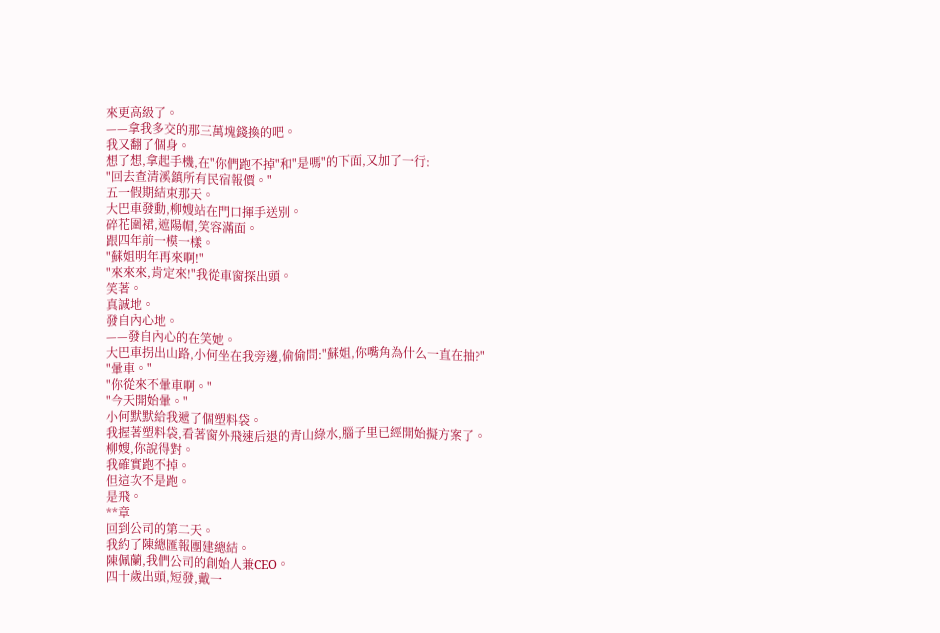來更高級了。
——拿我多交的那三萬塊錢換的吧。
我又翻了個身。
想了想,拿起手機,在"你們跑不掉"和"是嗎"的下面,又加了一行:
"回去查清溪鎮所有民宿報價。"
五一假期結束那天。
大巴車發動,柳嫂站在門口揮手送別。
碎花圍裙,遮陽帽,笑容滿面。
跟四年前一模一樣。
"蘇姐明年再來啊!"
"來來來,肯定來!"我從車窗探出頭。
笑著。
真誠地。
發自內心地。
——發自內心的在笑她。
大巴車拐出山路,小何坐在我旁邊,偷偷問:"蘇姐,你嘴角為什么一直在抽?"
"暈車。"
"你從來不暈車啊。"
"今天開始暈。"
小何默默給我遞了個塑料袋。
我握著塑料袋,看著窗外飛速后退的青山綠水,腦子里已經開始擬方案了。
柳嫂,你說得對。
我確實跑不掉。
但這次不是跑。
是飛。
**章
回到公司的第二天。
我約了陳總匯報團建總結。
陳佩蘭,我們公司的創始人兼CEO。
四十歲出頭,短發,戴一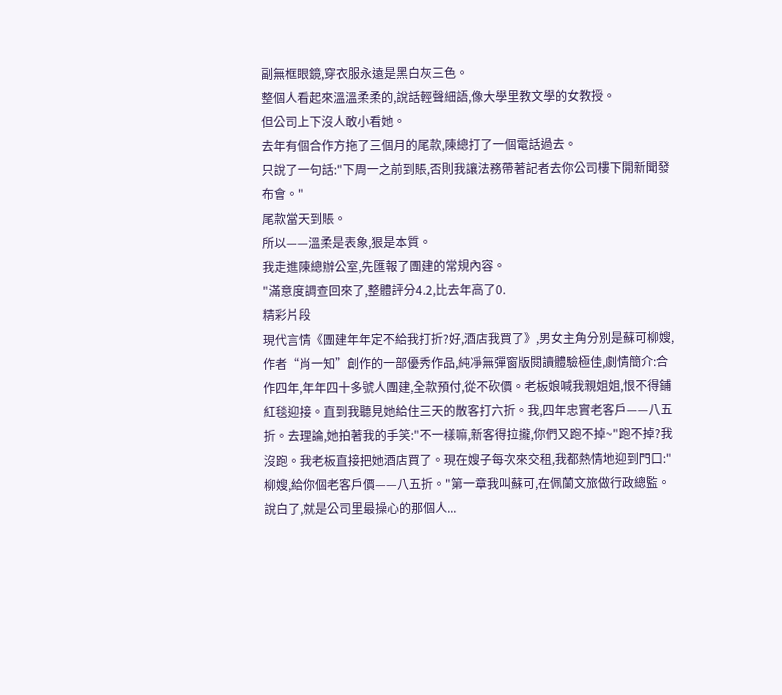副無框眼鏡,穿衣服永遠是黑白灰三色。
整個人看起來溫溫柔柔的,說話輕聲細語,像大學里教文學的女教授。
但公司上下沒人敢小看她。
去年有個合作方拖了三個月的尾款,陳總打了一個電話過去。
只說了一句話:"下周一之前到賬,否則我讓法務帶著記者去你公司樓下開新聞發布會。"
尾款當天到賬。
所以——溫柔是表象,狠是本質。
我走進陳總辦公室,先匯報了團建的常規內容。
"滿意度調查回來了,整體評分4.2,比去年高了0.
精彩片段
現代言情《團建年年定不給我打折?好,酒店我買了》,男女主角分別是蘇可柳嫂,作者“肖一知”創作的一部優秀作品,純凈無彈窗版閱讀體驗極佳,劇情簡介:合作四年,年年四十多號人團建,全款預付,從不砍價。老板娘喊我親姐姐,恨不得鋪紅毯迎接。直到我聽見她給住三天的散客打六折。我,四年忠實老客戶——八五折。去理論,她拍著我的手笑:"不一樣嘛,新客得拉攏,你們又跑不掉~"跑不掉?我沒跑。我老板直接把她酒店買了。現在嫂子每次來交租,我都熱情地迎到門口:"柳嫂,給你個老客戶價——八五折。"第一章我叫蘇可,在佩蘭文旅做行政總監。說白了,就是公司里最操心的那個人...